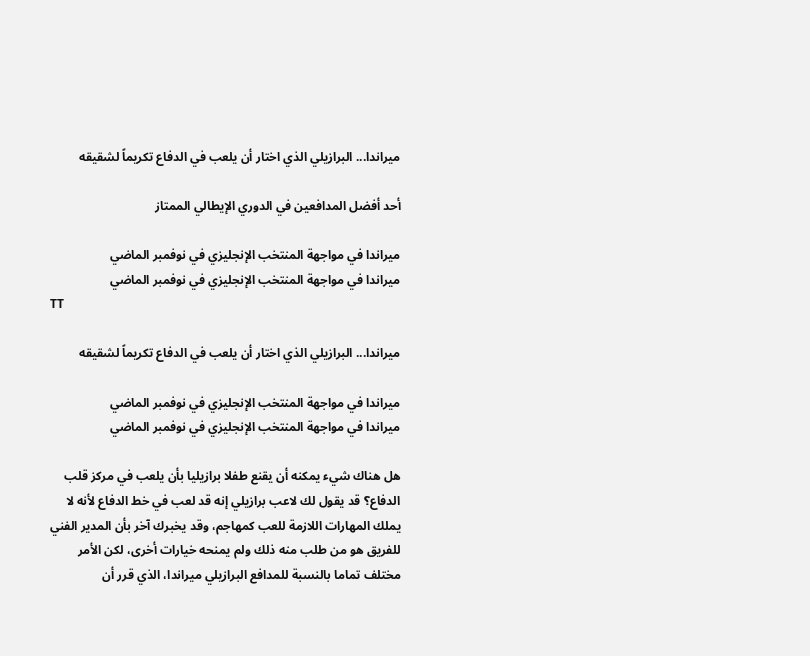ميراندا... البرازيلي الذي اختار أن يلعب في الدفاع تكريماً لشقيقه

أحد أفضل المدافعين في الدوري الإيطالي الممتاز

ميراندا في مواجهة المنتخب الإنجليزي في نوفمبر الماضي
ميراندا في مواجهة المنتخب الإنجليزي في نوفمبر الماضي
TT

ميراندا... البرازيلي الذي اختار أن يلعب في الدفاع تكريماً لشقيقه

ميراندا في مواجهة المنتخب الإنجليزي في نوفمبر الماضي
ميراندا في مواجهة المنتخب الإنجليزي في نوفمبر الماضي

هل هناك شيء يمكنه أن يقنع طفلا برازيليا بأن يلعب في مركز قلب الدفاع؟ قد يقول لك لاعب برازيلي إنه قد لعب في خط الدفاع لأنه لا يملك المهارات اللازمة للعب كمهاجم، وقد يخبرك آخر بأن المدير الفني للفريق هو من طلب منه ذلك ولم يمنحه خيارات أخرى، لكن الأمر مختلف تماما بالنسبة للمدافع البرازيلي ميراندا، الذي قرر أن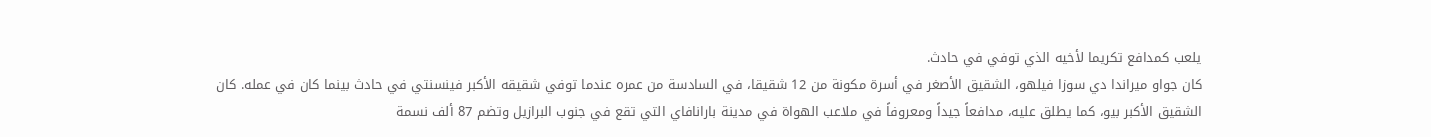يلعب كمدافع تكريما لأخيه الذي توفي في حادث.
كان جواو ميراندا دي سوزا فيلهو، الشقيق الأصغر في أسرة مكونة من 12 شقيقا، في السادسة من عمره عندما توفي شقيقه الأكبر فينسنتي في حادث بينما كان في عمله. كان الشقيق الأكبر بيو، كما يطلق عليه، مدافعاً جيداً ومعروفاً في ملاعب الهواة في مدينة بارانافاي التي تقع في جنوب البرازيل وتضم 87 ألف نسمة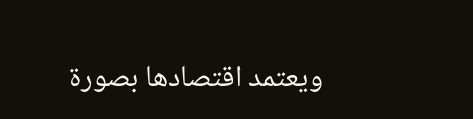ويعتمد اقتصادها بصورة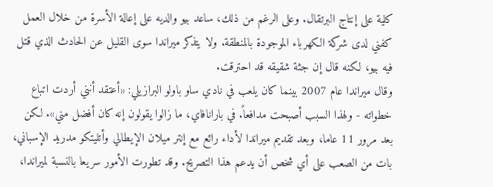كلية على إنتاج البرتقال. وعلى الرغم من ذلك، ساعد بيو والديه على إعالة الأسرة من خلال العمل كفني لدى شركة الكهرباء الموجودة بالمنطقة. ولا يتذكر ميراندا سوى القليل عن الحادث الذي قتل فيه بيو، لكنه قال إن جثة شقيقه قد احترقت.
وقال ميراندا عام 2007 بينما كان يلعب في نادي ساو باولو البرازيلي: «أعتقد أنني أردت اتباع خطواته - ولهذا السبب أصبحت مدافعاً. في بارانافاي، ما زالوا يقولون إنه كان أفضل مني». لكن بعد مرور 11 عاما، وبعد تقديم ميراندا لأداء رائع مع إنتر ميلان الإيطالي وأتليتكو مدريد الإسباني، بات من الصعب على أي شخص أن يدعم هذا التصريح. وقد تطورت الأمور سريعا بالنسبة لميراندا،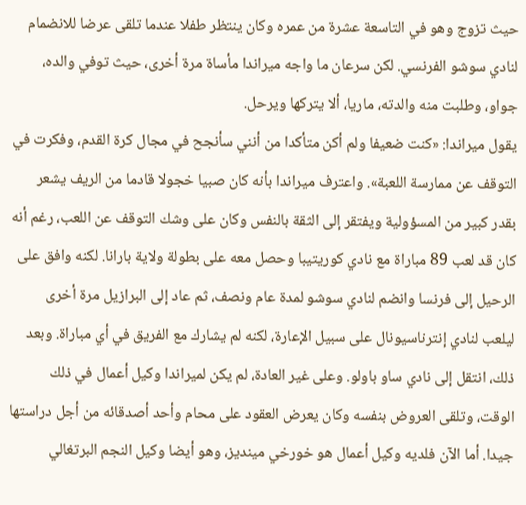حيث تزوج وهو في التاسعة عشرة من عمره وكان ينتظر طفلا عندما تلقى عرضا للانضمام لنادي سوشو الفرنسي. لكن سرعان ما واجه ميراندا مأساة مرة أخرى، حيث توفي والده، جواو، وطلبت منه والدته، ماريا، ألا يتركها ويرحل.
يقول ميراندا: «كنت ضعيفا ولم أكن متأكدا من أنني سأنجح في مجال كرة القدم، وفكرت في التوقف عن ممارسة اللعبة». واعترف ميراندا بأنه كان صبيا خجولا قادما من الريف يشعر بقدر كبير من المسؤولية ويفتقر إلى الثقة بالنفس وكان على وشك التوقف عن اللعب، رغم أنه كان قد لعب 89 مباراة مع نادي كوريتيبا وحصل معه على بطولة ولاية بارانا. لكنه وافق على الرحيل إلى فرنسا وانضم لنادي سوشو لمدة عام ونصف، ثم عاد إلى البرازيل مرة أخرى ليلعب لنادي إنترناسيونال على سبيل الإعارة، لكنه لم يشارك مع الفريق في أي مباراة. وبعد ذلك، انتقل إلى نادي ساو باولو. وعلى غير العادة، لم يكن لميراندا وكيل أعمال في ذلك الوقت، وتلقى العروض بنفسه وكان يعرض العقود على محام وأحد أصدقائه من أجل دراستها جيدا. أما الآن فلديه وكيل أعمال هو خورخي مينديز، وهو أيضا وكيل النجم البرتغالي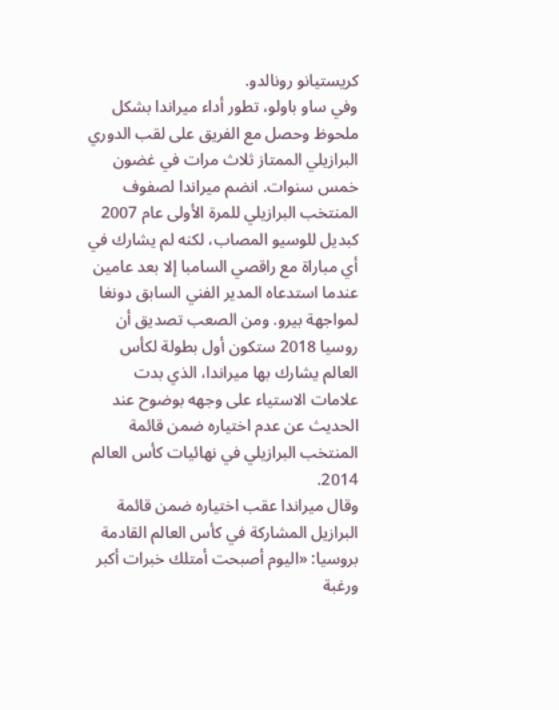كريستيانو رونالدو.
وفي ساو باولو، تطور أداء ميراندا بشكل ملحوظ وحصل مع الفريق على لقب الدوري البرازيلي الممتاز ثلاث مرات في غضون خمس سنوات. انضم ميراندا لصفوف المنتخب البرازيلي للمرة الأولى عام 2007 كبديل للوسيو المصاب، لكنه لم يشارك في أي مباراة مع راقصي السامبا إلا بعد عامين عندما استدعاه المدير الفني السابق دونغا لمواجهة بيرو. ومن الصعب تصديق أن روسيا 2018 ستكون أول بطولة لكأس العالم يشارك بها ميراندا، الذي بدت علامات الاستياء على وجهه بوضوح عند الحديث عن عدم اختياره ضمن قائمة المنتخب البرازيلي في نهائيات كأس العالم 2014.
وقال ميراندا عقب اختياره ضمن قائمة البرازيل المشاركة في كأس العالم القادمة بروسيا: «اليوم أصبحت أمتلك خبرات أكبر ورغبة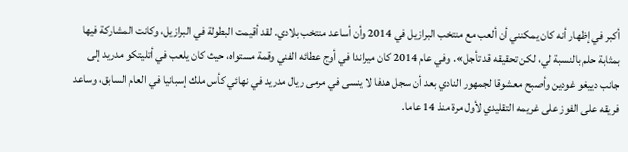أكبر في إظهار أنه كان يمكنني أن ألعب مع منتخب البرازيل في 2014 وأن أساعد منتخب بلادي. لقد أقيمت البطولة في البرازيل، وكانت المشاركة فيها بمثابة حلم بالنسبة لي، لكن تحقيقه قد تأجل». وفي عام 2014 كان ميراندا في أوج عطائه الفني وقمة مستواه، حيث كان يلعب في أتليتكو مدريد إلى جانب دييغو غودين وأصبح معشوقا لجمهور النادي بعد أن سجل هدفا لا ينسى في مرمى ريال مدريد في نهائي كأس ملك إسبانيا في العام السابق، وساعد فريقه على الفوز على غريمه التقليدي لأول مرة منذ 14 عاما.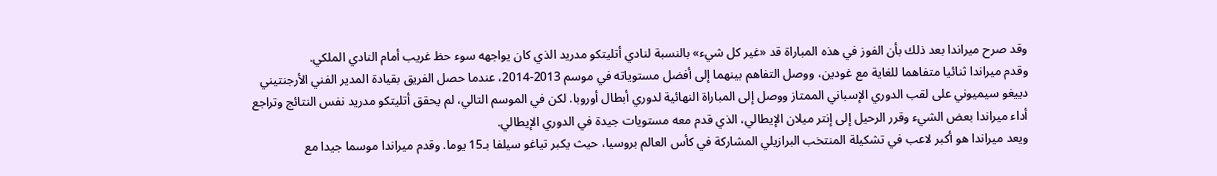وقد صرح ميراندا بعد ذلك بأن الفوز في هذه المباراة قد «غير كل شيء» بالنسبة لنادي أتليتكو مدريد الذي كان يواجهه سوء حظ غريب أمام النادي الملكي.
وقدم ميراندا ثنائيا متفاهما للغاية مع غودين، ووصل التفاهم بينهما إلى أفضل مستوياته في موسم 2013-2014، عندما حصل الفريق بقيادة المدير الفني الأرجنتيني دييغو سيميوني على لقب الدوري الإسباني الممتاز ووصل إلى المباراة النهائية لدوري أبطال أوروبا. لكن في الموسم التالي، لم يحقق أتليتكو مدريد نفس النتائج وتراجع أداء ميراندا بعض الشيء وقرر الرحيل إلى إنتر ميلان الإيطالي، الذي قدم معه مستويات جيدة في الدوري الإيطالي.
ويعد ميراندا هو أكبر لاعب في تشكيلة المنتخب البرازيلي المشاركة في كأس العالم بروسيا، حيث يكبر تياغو سيلفا بـ15 يوما. وقدم ميراندا موسما جيدا مع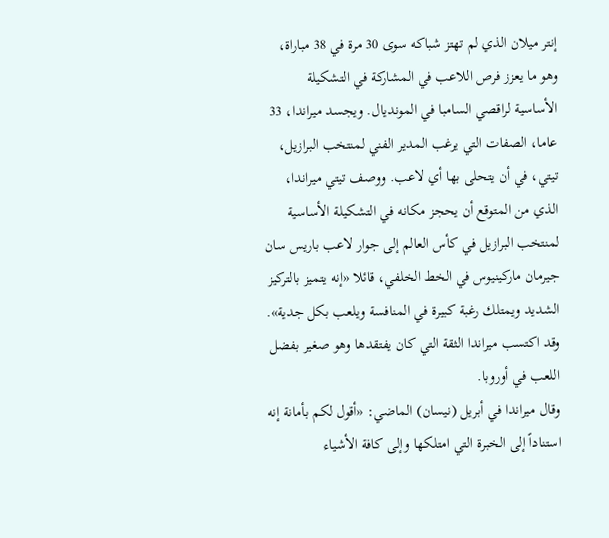إنتر ميلان الذي لم تهتز شباكه سوى 30 مرة في 38 مباراة، وهو ما يعزز فرص اللاعب في المشاركة في التشكيلة الأساسية لراقصي السامبا في المونديال. ويجسد ميراندا، 33 عاما، الصفات التي يرغب المدير الفني لمنتخب البرازيل، تيتي، في أن يتحلى بها أي لاعب. ووصف تيتي ميراندا، الذي من المتوقع أن يحجز مكانه في التشكيلة الأساسية لمنتخب البرازيل في كأس العالم إلى جوار لاعب باريس سان جيرمان ماركينيوس في الخط الخلفي، قائلا «إنه يتميز بالتركيز الشديد ويمتلك رغبة كبيرة في المنافسة ويلعب بكل جدية». وقد اكتسب ميراندا الثقة التي كان يفتقدها وهو صغير بفضل اللعب في أوروبا.
وقال ميراندا في أبريل (نيسان) الماضي: «أقول لكم بأمانة إنه استناداً إلى الخبرة التي امتلكها وإلى كافة الأشياء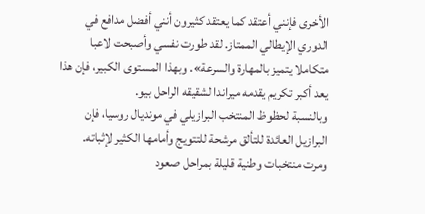الأخرى فإنني أعتقد كما يعتقد كثيرون أنني أفضل مدافع في الدوري الإيطالي الممتاز. لقد طورت نفسي وأصبحت لاعبا متكاملا يتميز بالمهارة والسرعة». وبهذا المستوى الكبير، فإن هذا يعد أكبر تكريم يقدمه ميراندا لشقيقه الراحل بيو.
وبالنسبة لحظوظ المنتخب البرازيلي في مونديال روسيا، فإن البرازيل العائدة للتألق مرشحة للتتويج وأمامها الكثير لإثباته. ومرت منتخبات وطنية قليلة بمراحل صعود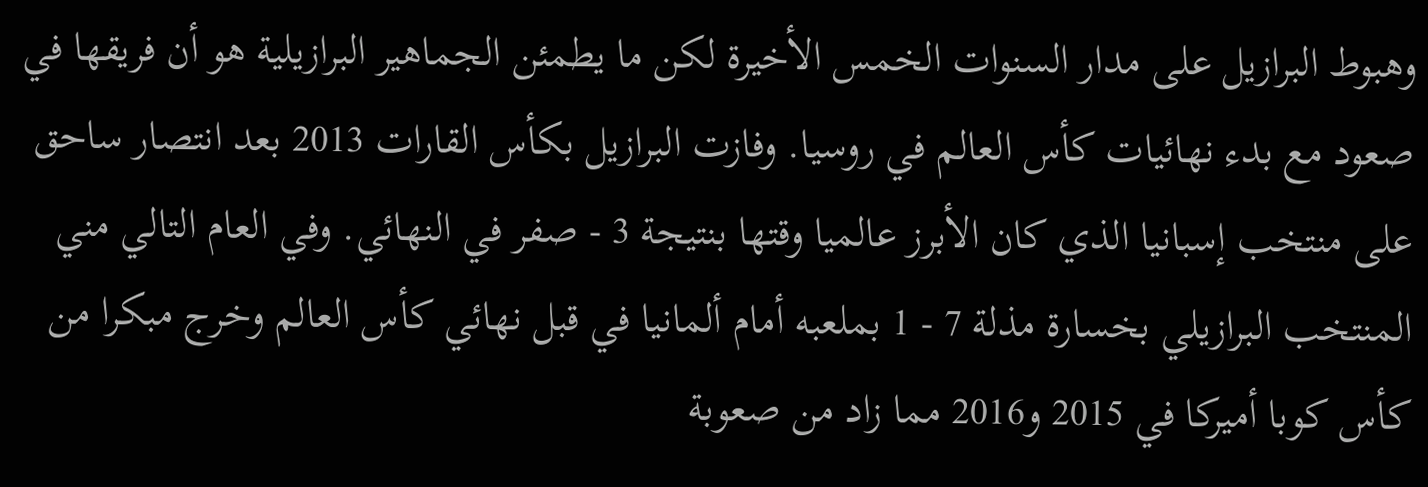وهبوط البرازيل على مدار السنوات الخمس الأخيرة لكن ما يطمئن الجماهير البرازيلية هو أن فريقها في صعود مع بدء نهائيات كأس العالم في روسيا. وفازت البرازيل بكأس القارات 2013 بعد انتصار ساحق على منتخب إسبانيا الذي كان الأبرز عالميا وقتها بنتيجة 3 - صفر في النهائي. وفي العام التالي مني المنتخب البرازيلي بخسارة مذلة 7 - 1 بملعبه أمام ألمانيا في قبل نهائي كأس العالم وخرج مبكرا من كأس كوبا أميركا في 2015 و2016 مما زاد من صعوبة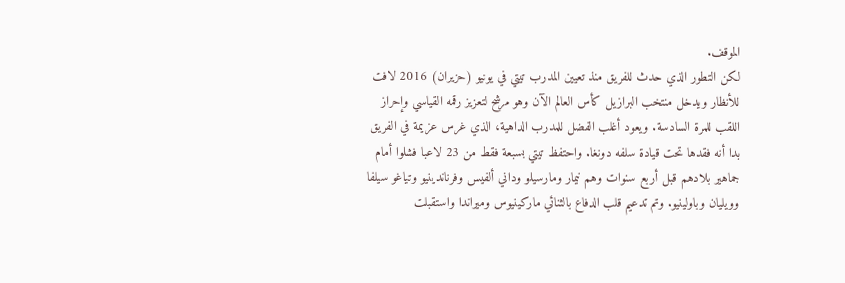الموقف.
لكن التطور الذي حدث للفريق منذ تعيين المدرب تيتي في يونيو (حزيران) 2016 لافت للأنظار ويدخل منتخب البرازيل كأس العالم الآن وهو مرشح لتعزيز رقمه القياسي وإحراز اللقب للمرة السادسة. ويعود أغلب الفضل للمدرب الداهية، الذي غرس عزيمة في الفريق بدا أنه فقدها تحت قيادة سلفه دونغا. واحتفظ تيتي بسبعة فقط من 23 لاعبا فشلوا أمام جماهير بلادهم قبل أربع سنوات وهم نيمار ومارسيلو وداني ألفيس وفرناندينيو وتياغو سيلفا وويليان وباولينيو. وتم تدعيم قلب الدفاع بالثنائي ماركينيوس وميراندا واستقبلت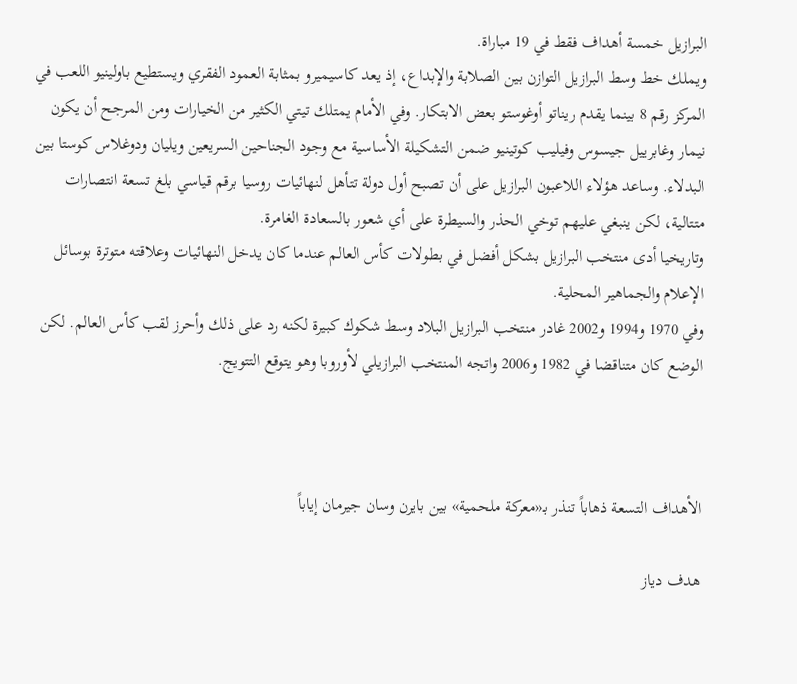البرازيل خمسة أهداف فقط في 19 مباراة.
ويملك خط وسط البرازيل التوازن بين الصلابة والإبداع، إذ يعد كاسيميرو بمثابة العمود الفقري ويستطيع باولينيو اللعب في المركز رقم 8 بينما يقدم ريناتو أوغوستو بعض الابتكار. وفي الأمام يمتلك تيتي الكثير من الخيارات ومن المرجح أن يكون نيمار وغابرييل جيسوس وفيليب كوتينيو ضمن التشكيلة الأساسية مع وجود الجناحين السريعين ويليان ودوغلاس كوستا بين البدلاء. وساعد هؤلاء اللاعبون البرازيل على أن تصبح أول دولة تتأهل لنهائيات روسيا برقم قياسي بلغ تسعة انتصارات متتالية، لكن ينبغي عليهم توخي الحذر والسيطرة على أي شعور بالسعادة الغامرة.
وتاريخيا أدى منتخب البرازيل بشكل أفضل في بطولات كأس العالم عندما كان يدخل النهائيات وعلاقته متوترة بوسائل الإعلام والجماهير المحلية.
وفي 1970 و1994 و2002 غادر منتخب البرازيل البلاد وسط شكوك كبيرة لكنه رد على ذلك وأحرز لقب كأس العالم. لكن الوضع كان متناقضا في 1982 و2006 واتجه المنتخب البرازيلي لأوروبا وهو يتوقع التتويج.



الأهداف التسعة ذهاباً تنذر بـ«معركة ملحمية» بين بايرن وسان جيرمان إياباً

هدف دياز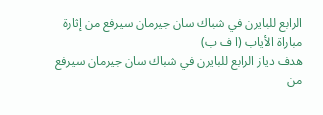الرابع للبايرن في شباك سان جيرمان سيرفع من إثارة مباراة الأياب (ا ف ب)
هدف دياز الرابع للبايرن في شباك سان جيرمان سيرفع من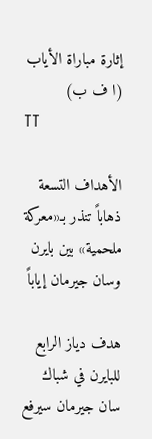إثارة مباراة الأياب (ا ف ب)
TT

الأهداف التسعة ذهاباً تنذر بـ«معركة ملحمية» بين بايرن وسان جيرمان إياباً

هدف دياز الرابع للبايرن في شباك سان جيرمان سيرفع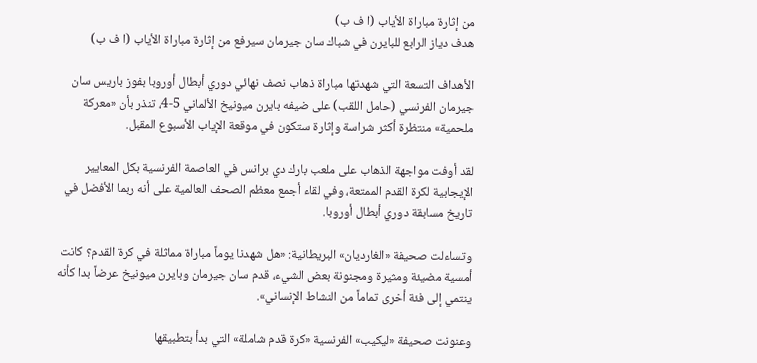من إثارة مباراة الأياب (ا ف ب)
هدف دياز الرابع للبايرن في شباك سان جيرمان سيرفع من إثارة مباراة الأياب (ا ف ب)

الأهداف التسعة التي شهدتها مباراة ذهاب نصف نهائي دوري أبطال أوروبا بفوز باريس سان جيرمان الفرنسي (حامل اللقب) على ضيفه بايرن ميونيخ الألماني 5-4، تنذر بأن «معركة ملحمية» منتظرة أكثر شراسة وإثارة ستكون في موقعة الإياب الأسبوع المقبل.

لقد أوفت مواجهة الذهاب على ملعب بارك دي برانس في العاصمة الفرنسية بكل المعايير الإيجابية لكرة القدم الممتعة، وفي لقاء أجمع معظم الصحف العالمية على أنه ربما الأفضل في تاريخ مسابقة دوري أبطال أوروبا.

وتساءلت صحيفة «الغارديان» البريطانية: «هل شهدنا يوماً مباراة مماثلة في كرة القدم؟ كانت أمسية مضيئة ومثيرة ومجنونة بعض الشيء، قدم سان جيرمان وبايرن ميونيخ عرضاً بدا كأنه ينتمي إلى فئة أخرى تماماً من النشاط الإنساني».

وعنونت صحيفة «ليكيب» الفرنسية «كرة قدم شاملة» التي بدأ بتطبيقها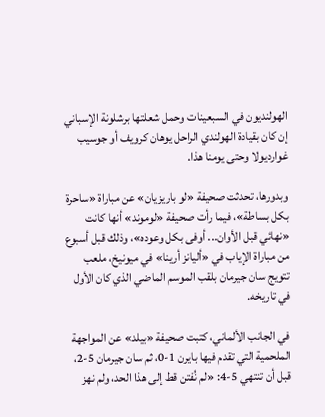الهولنديون في السبعينات وحمل شعلتها برشلونة الإسباني إن كان بقيادة الهولندي الراحل يوهان كرويف أو جوسيب غوارديولا وحتى يومنا هذا.

وبدورها، تحدثت صحيفة «لو باريزيان» عن مباراة «ساحرة بكل بساطة»، فيما رأت صحيفة «لوموند» أنها كانت «نهائي قبل الأوان... أوفى بكل وعوده»، وذلك قبل أسبوع من مباراة الإياب في «أليانز أرينا» في ميونيخ، ملعب تتويج سان جيرمان بلقب الموسم الماضي الذي كان الأول في تاريخه.

في الجانب الألماني، كتبت صحيفة «بيلد» عن المواجهة الملحمية التي تقدم فيها بايرن 1-0، ثم سان جيرمان 5-2، قبل أن تنتهي 5-4: «لم نُفتن قط إلى هذا الحد، ولم نهز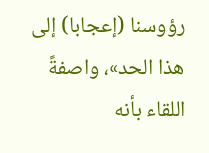رؤوسنا (إعجابا) إلى هذا الحد»، واصفةً اللقاء بأنه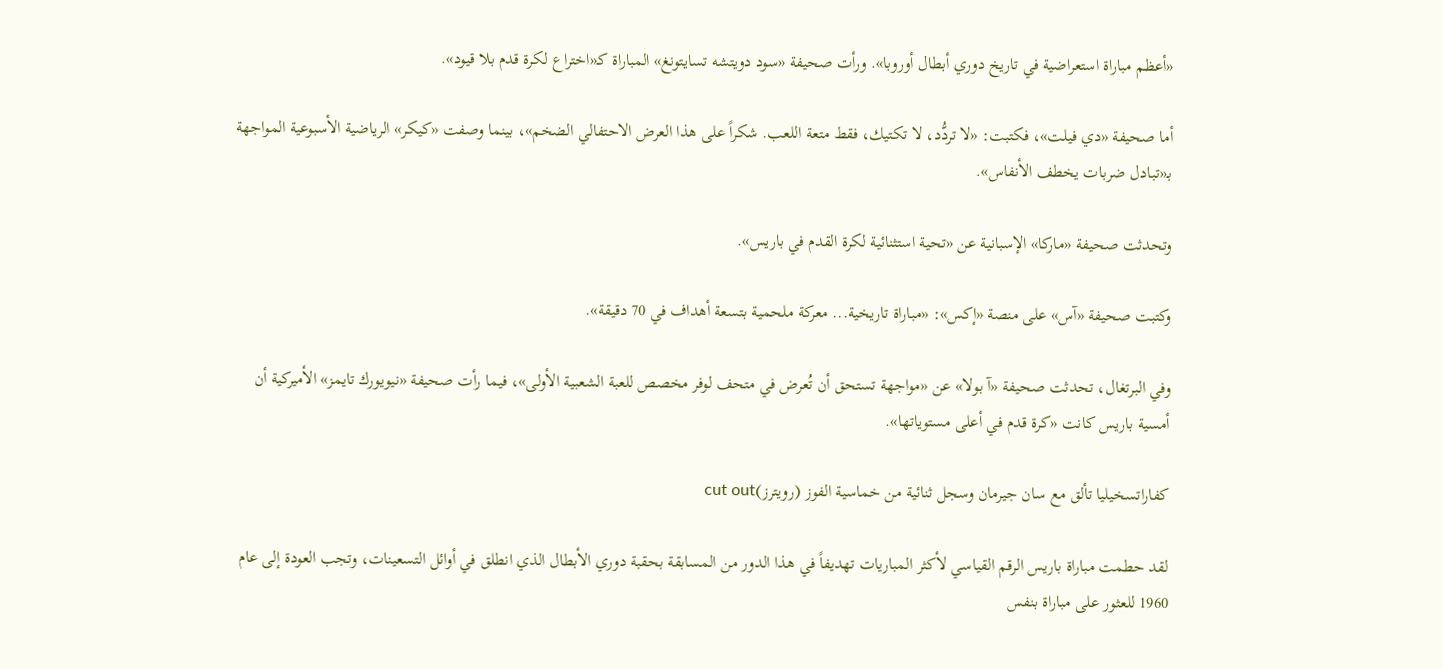«أعظم مباراة استعراضية في تاريخ دوري أبطال أوروبا». ورأت صحيفة «سود دويتشه تسايتونغ» المباراة كـ«اختراع لكرة قدم بلا قيود».

أما صحيفة «دي فيلت»، فكتبت: «لا تردُّد، لا تكتيك، فقط متعة اللعب. شكراً على هذا العرض الاحتفالي الضخم»، بينما وصفت «كيكر» الرياضية الأسبوعية المواجهة بـ«تبادل ضربات يخطف الأنفاس».

وتحدثت صحيفة «ماركا» الإسبانية عن «تحية استثنائية لكرة القدم في باريس».

وكتبت صحيفة «آس» على منصة «إكس»: «مباراة تاريخية... معركة ملحمية بتسعة أهداف في 70 دقيقة».

وفي البرتغال، تحدثت صحيفة «آ بولا» عن «مواجهة تستحق أن تُعرض في متحف لوفر مخصص للعبة الشعبية الأولى»، فيما رأت صحيفة «نيويورك تايمز» الأميركية أن أمسية باريس كانت «كرة قدم في أعلى مستوياتها».

كفاراتسخيليا تألق مع سان جيرمان وسجل ثنائية من خماسية الفوز (رويترز)cut out

لقد حطمت مباراة باريس الرقم القياسي لأكثر المباريات تهديفاً في هذا الدور من المسابقة بحقبة دوري الأبطال الذي انطلق في أوائل التسعينات، وتجب العودة إلى عام 1960 للعثور على مباراة بنفس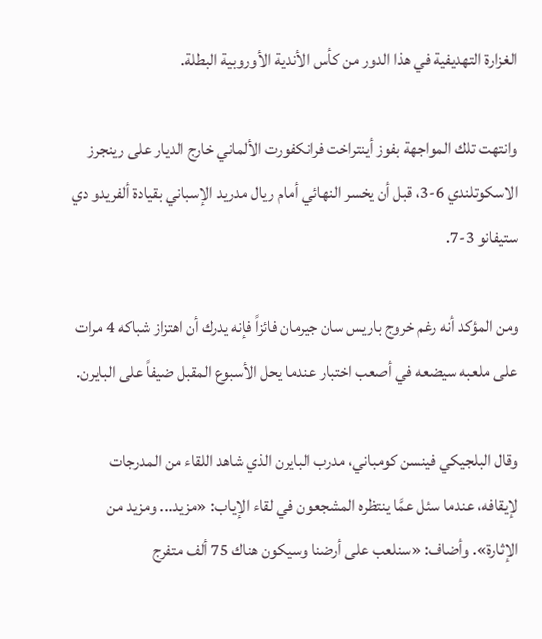الغزارة التهديفية في هذا الدور من كأس الأندية الأوروبية البطلة.

وانتهت تلك المواجهة بفوز أينتراخت فرانكفورت الألماني خارج الديار على رينجرز الاسكوتلندي 6-3، قبل أن يخسر النهائي أمام ريال مدريد الإسباني بقيادة ألفريدو دي ستيفانو 3-7.

ومن المؤكد أنه رغم خروج باريس سان جيرمان فائزاً فإنه يدرك أن اهتزاز شباكه 4 مرات على ملعبه سيضعه في أصعب اختبار عندما يحل الأسبوع المقبل ضيفاً على البايرن.

وقال البلجيكي فينسن كومباني، مدرب البايرن الذي شاهد اللقاء من المدرجات لإيقافه، عندما سئل عمَّا ينتظره المشجعون في لقاء الإياب: «مزيد... ومزيد من الإثارة». وأضاف: «سنلعب على أرضنا وسيكون هناك 75 ألف متفرج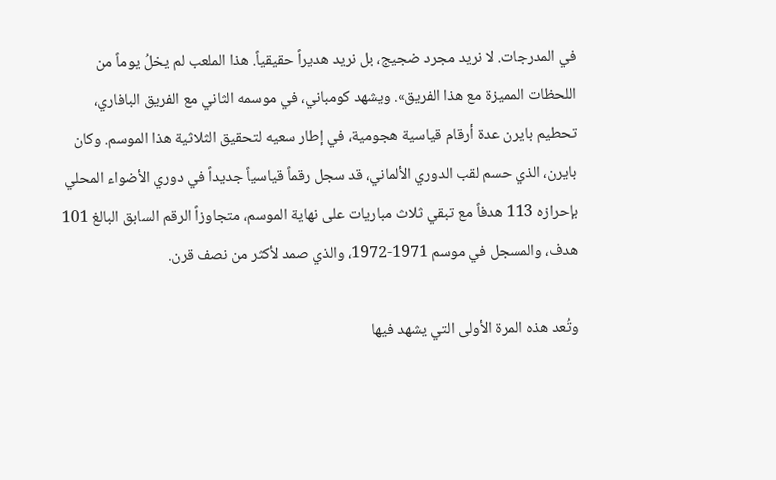في المدرجات. لا نريد مجرد ضجيج، بل نريد هديراً حقيقياً. هذا الملعب لم يخلُ يوماً من اللحظات المميزة مع هذا الفريق». ويشهد كومباني، في موسمه الثاني مع الفريق البافاري، تحطيم بايرن عدة أرقام قياسية هجومية، في إطار سعيه لتحقيق الثلاثية هذا الموسم. وكان بايرن، الذي حسم لقب الدوري الألماني، قد سجل رقماً قياسياً جديداً في دوري الأضواء المحلي بإحرازه 113 هدفاً مع تبقي ثلاث مباريات على نهاية الموسم، متجاوزاً الرقم السابق البالغ 101 هدف، والمسجل في موسم 1971-1972، والذي صمد لأكثر من نصف قرن.

وتُعد هذه المرة الأولى التي يشهد فيها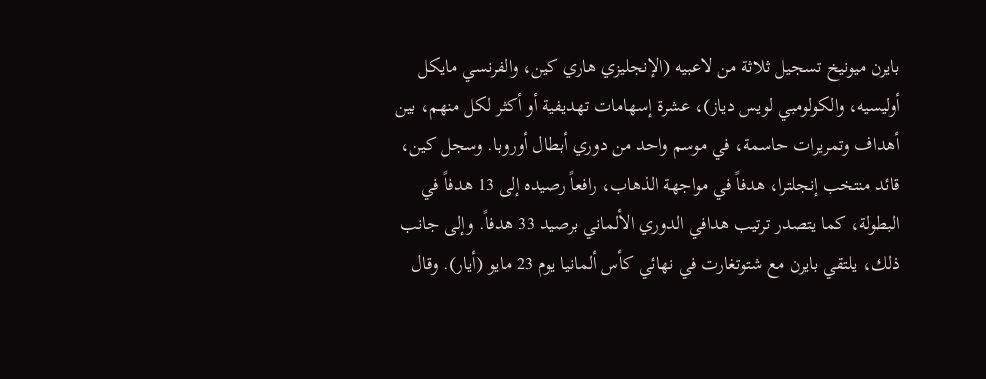بايرن ميونيخ تسجيل ثلاثة من لاعبيه (الإنجليزي هاري كين، والفرنسي مايكل أوليسيه، والكولومبي لويس دياز)، عشرة إسهامات تهديفية أو أكثر لكل منهم، بين أهداف وتمريرات حاسمة، في موسم واحد من دوري أبطال أوروبا. وسجل كين، قائد منتخب إنجلترا، هدفاً في مواجهة الذهاب، رافعاً رصيده إلى 13 هدفاً في البطولة، كما يتصدر ترتيب هدافي الدوري الألماني برصيد 33 هدفاً. وإلى جانب ذلك، يلتقي بايرن مع شتوتغارت في نهائي كأس ألمانيا يوم 23 مايو (أيار). وقال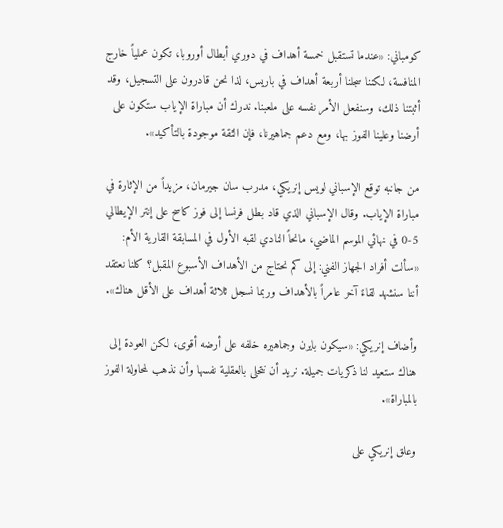كومباني: «عندما تستقبل خمسة أهداف في دوري أبطال أوروبا، تكون عملياً خارج المنافسة، لكننا سجلنا أربعة أهداف في باريس، لذا نحن قادرون على التسجيل، وقد أثبتنا ذلك، وسنفعل الأمر نفسه على ملعبنا. ندرك أن مباراة الإياب ستكون على أرضنا وعلينا الفوز بها، ومع دعم جماهيرنا، فإن الثقة موجودة بالتأكيد».

من جانبه توقع الإسباني لويس إنريكي، مدرب سان جيرمان، مزيداً من الإثارة في مباراة الإياب. وقال الإسباني الذي قاد بطل فرنسا إلى فوز كاسح على إنتر الإيطالي 5-0 في نهائي الموسم الماضي، مانحاً النادي لقبه الأول في المسابقة القارية الأم: «سألت أفراد الجهاز الفني: إلى كم نحتاج من الأهداف الأسبوع المقبل؟ كلنا نعتقد أننا سنشهد لقاءً آخر عامراً بالأهداف وربما نسجل ثلاثة أهداف على الأقل هناك».

وأضاف إنريكي: «سيكون بايرن وجماهيره خلفه على أرضه أقوى، لكن العودة إلى هناك ستعيد لنا ذكريات جميلة. نريد أن نتحلى بالعقلية نفسها وأن نذهب لمحاولة الفوز بالمباراة».

وعلق إنريكي على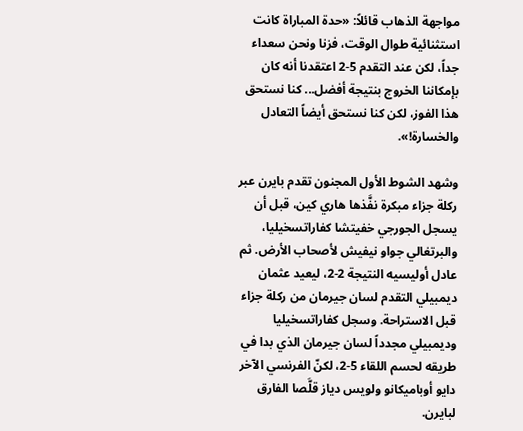مواجهة الذهاب قائلاً: «حدة المباراة كانت استثنائية طوال الوقت، فزنا ونحن سعداء جداً، لكن عند التقدم 5-2 اعتقدنا أنه كان بإمكاننا الخروج بنتيجة أفضل... كنا نستحق هذا الفوز، لكن كنا نستحق أيضاً التعادل والخسارة!».

وشهد الشوط الأول المجنون تقدم بايرن عبر ركلة جزاء مبكرة نفَّذها هاري كين، قبل أن يسجل الجورجي خفيتشا كفاراتسخيليا، والبرتغالي جواو نيفيش لأصحاب الأرض. ثم عادل أوليسيه النتيجة 2-2، ليعيد عثمان ديمبيلي التقدم لسان جيرمان من ركلة جزاء قبل الاستراحة. وسجل كفاراتسخيليا وديمبيلي مجدداً لسان جيرمان الذي بدا في طريقه لحسم اللقاء 5-2، لكنّ الفرنسي الآخر دايو أوباميكانو ولويس دياز قلَّصا الفارق لبايرن.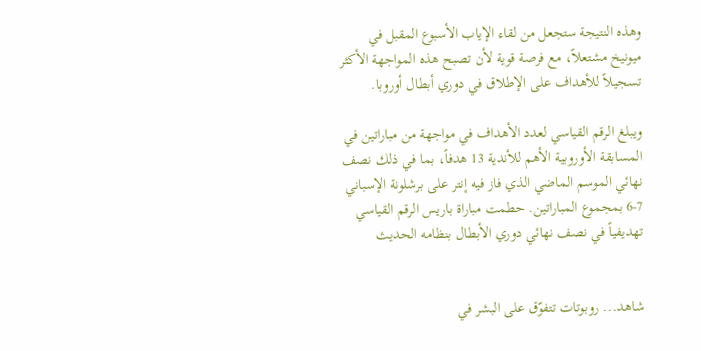وهذه النتيجة ستجعل من لقاء الإياب الأسبوع المقبل في ميونيخ مشتعلاً، مع فرصة قوية لأن تصبح هذه المواجهة الأكثر تسجيلاً للأهداف على الإطلاق في دوري أبطال أوروبا.

ويبلغ الرقم القياسي لعدد الأهداف في مواجهة من مباراتين في المسابقة الأوروبية الأهم للأندية 13 هدفاً، بما في ذلك نصف نهائي الموسم الماضي الذي فاز فيه إنتر على برشلونة الإسباني 7-6 بمجموع المباراتين. حطمت مباراة باريس الرقم القياسي تهديفياً في نصف نهائي دوري الأبطال بنظامه الحديث


شاهد... روبوتات تتفوّق على البشر في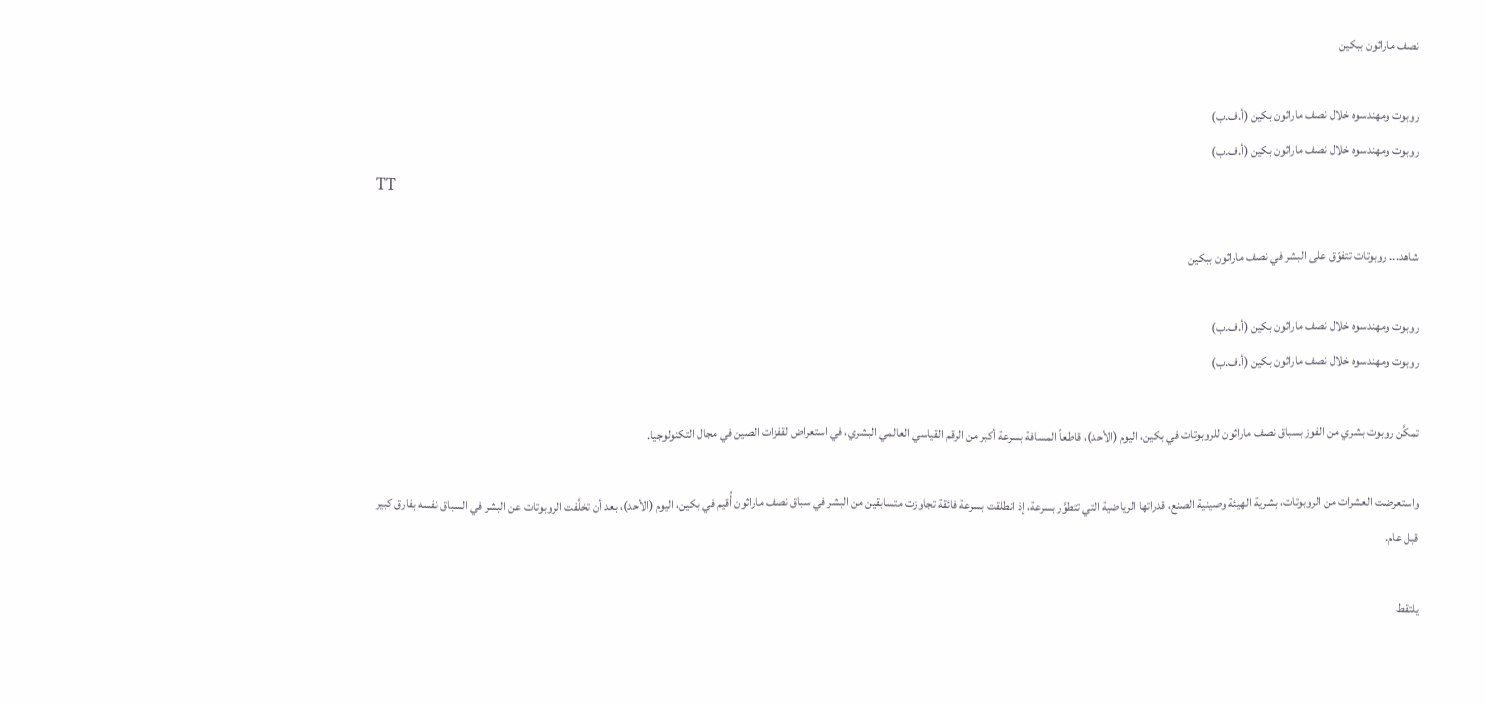نصف ماراثون ببكين

روبوت ومهندسوه خلال نصف ماراثون بكين (أ.ف.ب)
روبوت ومهندسوه خلال نصف ماراثون بكين (أ.ف.ب)
TT

شاهد... روبوتات تتفوّق على البشر في نصف ماراثون ببكين

روبوت ومهندسوه خلال نصف ماراثون بكين (أ.ف.ب)
روبوت ومهندسوه خلال نصف ماراثون بكين (أ.ف.ب)

تمكَّن روبوت بشري من الفوز بسباق نصف ماراثون للروبوتات في بكين، اليوم (الأحد)، قاطعاً المسافة بسرعة أكبر من الرقم القياسي العالمي البشري، في استعراض لقفزات الصين في مجال التكنولوجيا.

واستعرضت العشرات ‌من الروبوتات، بشرية الهيئة وصينية الصنع، قدراتها الرياضية التي تتطوَّر بسرعة، إذ انطلقت بسرعة فائقة تجاوزت متسابقين من البشر في سباق نصف ماراثون أُقيم في بكين، اليوم (الأحد)، بعد أن تخلَّفت الروبوتات عن البشر في السباق نفسه بفارق كبير قبل عام.

يلتقط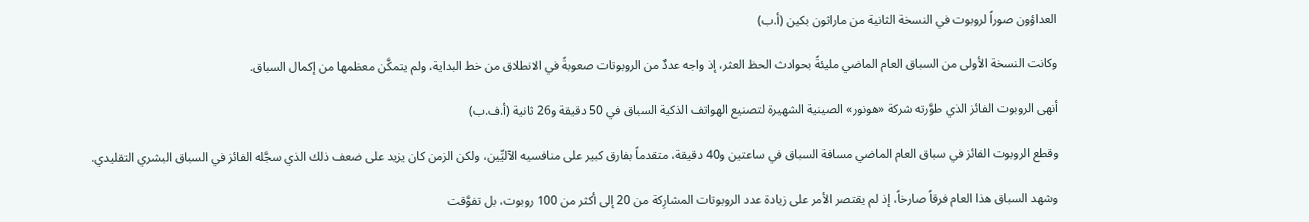العداؤون صوراً لروبوت في النسخة الثانية من ماراثون بكين (أ.ب)

وكانت النسخة الأولى من السباق العام الماضي مليئةً بحوادث الحظ العثر، إذ واجه عددٌ من الروبوتات صعوبةً في الانطلاق من خط البداية، ولم يتمكَّن معظمها ‌من إكمال ‌السباق.

أنهى الروبوت الفائز الذي طوَّرته شركة «هونور» الصينية الشهيرة لتصنيع الهواتف الذكية السباق في 50 دقيقة و26 ثانية (أ.ف.ب)

وقطع الروبوت الفائز في سباق ‌العام الماضي مسافة السباق في ساعتين و40 دقيقة، متقدماً بفارق كبير على منافسيه الآليِّين، ولكن الزمن كان يزيد على ضعف ذلك الذي سجَّله الفائز في السباق البشري التقليدي.

وشهد السباق هذا العام فرقاً صارخاً، إذ لم يقتصر الأمر على زيادة عدد الروبوتات المشارِكة من 20 إلى أكثر من 100 روبوت، بل تفوَّقت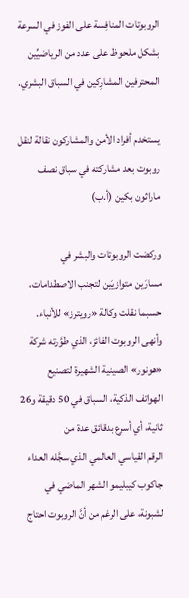الروبوتات ‌المنافِسة على الفوز ‌في السرعة بشكل ملحوظ على عدد من الرياضيِّين المحترفين المشارِكين ‌في السباق البشري.

يستخدم أفراد الأمن والمشاركون نقالة لنقل روبوت بعد مشاركته في سباق نصف ماراثون بكين (أ.ب)

وركضت الروبوتات والبشر في مسارَين ‌متوازيَين لتجنب الاصطدامات، حسبما نقلت وكالة «رويترز» للأنباء. وأنهى الروبوت الفائز، الذي طوَّرته شركة «هونور» الصينية الشهيرة لتصنيع الهواتف الذكية، السباق في 50 دقيقة و26 ثانية، أي أسرع بدقائق عدة من الرقم ‌القياسي العالمي الذي سجَّله العداء جاكوب كيبليمو الشهر الماضي في لشبونة، على الرغم من أنَّ الروبوت احتاج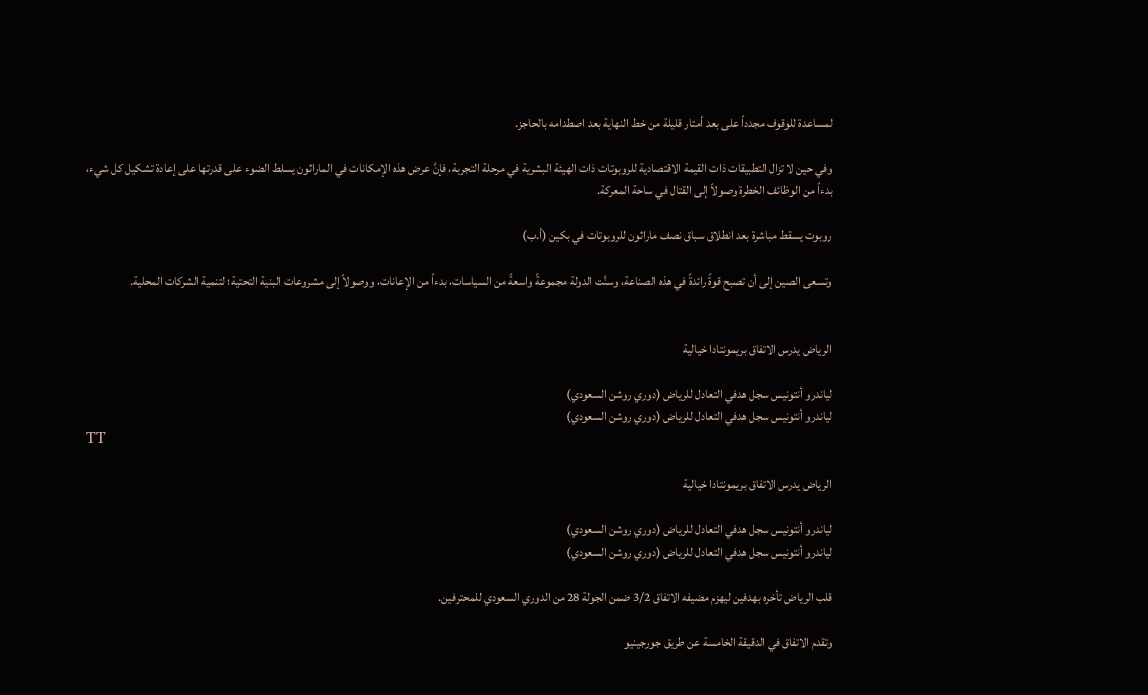لمساعدة للوقوف مجدداً على بعد أمتار قليلة من خط النهاية بعد اصطدامه بالحاجز.

وفي حين لا تزال التطبيقات ذات القيمة الاقتصادية للروبوتات ذات الهيئة البشرية في مرحلة التجربة، فإنَّ عرض هذه الإمكانات في الماراثون يسلط الضوء على قدرتها على إعادة تشكيل كل شيء، بدءاً من الوظائف الخطرة وصولاً إلى القتال في ساحة المعركة.

روبوت يسقط مباشرة بعد انطلاق سباق نصف ماراثون للروبوتات في بكين (أ.ب)

وتسعى الصين إلى أن تصبح قوةً رائدةً في هذه الصناعة، وسنَّت الدولة مجموعةً واسعةً من السياسات، بدءاً من الإعانات، ووصولاً إلى مشروعات البنية التحتية؛ لتنمية الشركات المحلية.


الرياض يدرس الاتفاق بريمونتادا خيالية

لياندرو أنتونيس سجل هدفي التعادل للرياض (دوري روشن السعودي)
لياندرو أنتونيس سجل هدفي التعادل للرياض (دوري روشن السعودي)
TT

الرياض يدرس الاتفاق بريمونتادا خيالية

لياندرو أنتونيس سجل هدفي التعادل للرياض (دوري روشن السعودي)
لياندرو أنتونيس سجل هدفي التعادل للرياض (دوري روشن السعودي)

قلب الرياض تأخره بهدفين ليهزم مضيفه الاتفاق 3/2 ضمن الجولة 28 من الدوري السعودي للمحترفين.

وتقدم الاتفاق في الدقيقة الخامسة عن طريق جورجينيو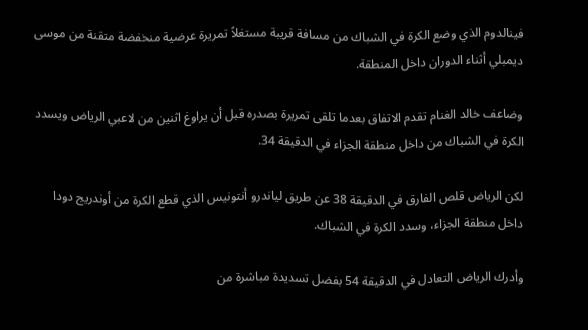فينالدوم الذي وضع الكرة في الشباك من مسافة قريبة مستغلاً تمريرة عرضية منخفضة متقنة من موسى ديمبلي أثناء الدوران داخل المنطقة.

وضاعف خالد الغنام تقدم الاتفاق بعدما تلقى تمريرة بصدره قبل أن يراوغ اثنين من لاعبي الرياض ويسدد الكرة في الشباك من داخل منطقة الجزاء في الدقيقة 34.

لكن الرياض قلص الفارق في الدقيقة 38 عن طريق لياندرو أنتونيس الذي قطع الكرة من أوندريج دودا داخل منطقة الجزاء، وسدد الكرة في الشباك.

وأدرك الرياض التعادل في الدقيقة 54 بفضل تسديدة مباشرة من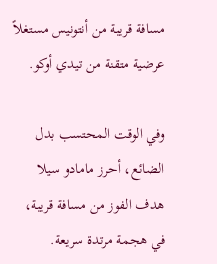مسافة قريبة من أنتونيس مستغلاً عرضية متقنة من تيدي أوكو.

وفي الوقت المحتسب بدل الضائع، أحرز مامادو سيلا هدف الفوز من مسافة قريبة، في هجمة مرتدة سريعة.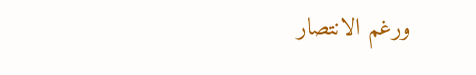ورغم الانتصار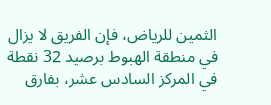الثمين للرياض، فإن الفريق لا يزال في منطقة الهبوط برصيد 32 نقطة في المركز السادس عشر، بفارق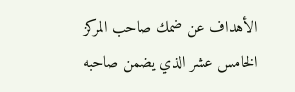الأهداف عن ضمك صاحب المركز الخامس عشر الذي يضمن صاحبه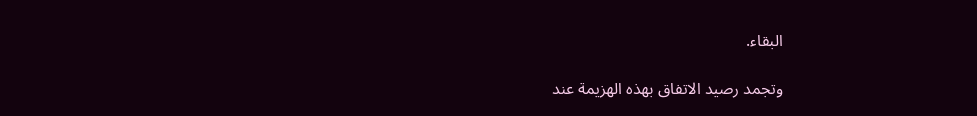البقاء.

وتجمد رصيد الاتفاق بهذه الهزيمة عند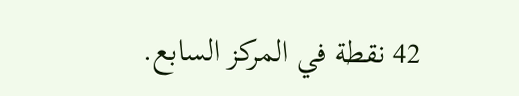42 نقطة في المركز السابع.